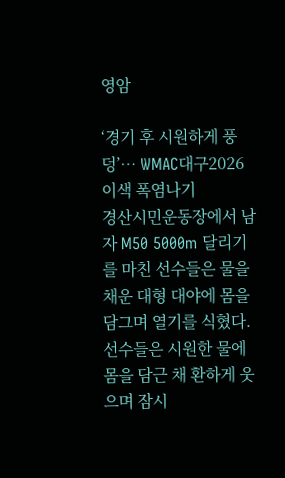영암

‘경기 후 시원하게 풍덩’… WMAC대구2026 이색 폭염나기
경산시민운동장에서 남자 M50 5000m 달리기를 마친 선수들은 물을 채운 대형 대야에 몸을 담그며 열기를 식혔다. 선수들은 시원한 물에 몸을 담근 채 환하게 웃으며 잠시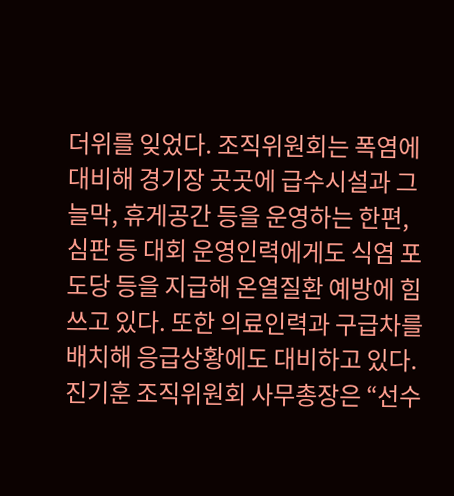더위를 잊었다. 조직위원회는 폭염에 대비해 경기장 곳곳에 급수시설과 그늘막, 휴게공간 등을 운영하는 한편, 심판 등 대회 운영인력에게도 식염 포도당 등을 지급해 온열질환 예방에 힘쓰고 있다. 또한 의료인력과 구급차를 배치해 응급상황에도 대비하고 있다.
진기훈 조직위원회 사무총장은 “선수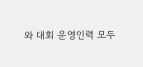와 대회 운영인력 모두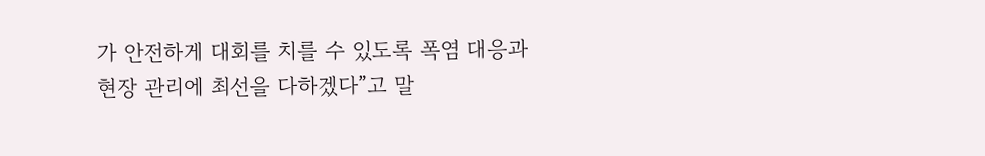가 안전하게 대회를 치를 수 있도록 폭염 대응과 현장 관리에 최선을 다하겠다”고 말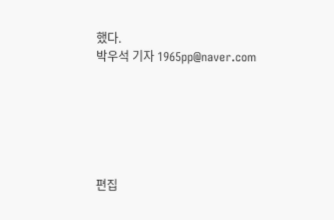했다.
박우석 기자 1965pp@naver.com






편집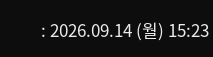: 2026.09.14 (월) 15:23